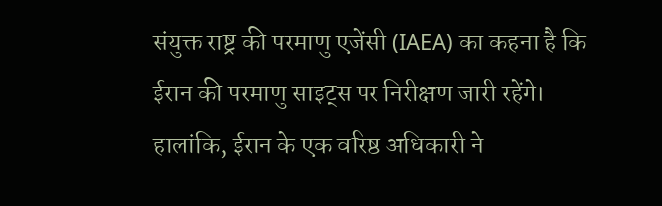संयुक्त राष्ट्र की परमाणु एजेंसी (IAEA) का कहना है कि ईरान की परमाणु साइट्स पर निरीक्षण जारी रहेंगे। हालांकि, ईरान के एक वरिष्ठ अधिकारी ने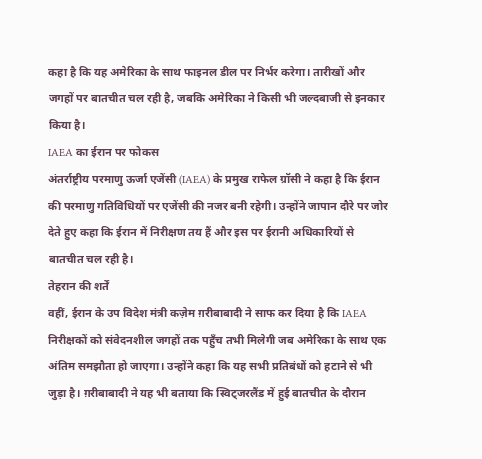कहा है कि यह अमेरिका के साथ फाइनल डील पर निर्भर करेगा। तारीखों और जगहों पर बातचीत चल रही है, जबकि अमेरिका ने किसी भी जल्दबाजी से इनकार किया है।
IAEA का ईरान पर फोकस
अंतर्राष्ट्रीय परमाणु ऊर्जा एजेंसी (IAEA) के प्रमुख राफेल ग्रॉसी ने कहा है कि ईरान की परमाणु गतिविधियों पर एजेंसी की नजर बनी रहेगी। उन्होंने जापान दौरे पर जोर देते हुए कहा कि ईरान में निरीक्षण तय हैं और इस पर ईरानी अधिकारियों से बातचीत चल रही है।
तेहरान की शर्तें
वहीं, ईरान के उप विदेश मंत्री कज़ेम ग़रीबाबादी ने साफ कर दिया है कि IAEA निरीक्षकों को संवेदनशील जगहों तक पहुँच तभी मिलेगी जब अमेरिका के साथ एक अंतिम समझौता हो जाएगा। उन्होंने कहा कि यह सभी प्रतिबंधों को हटाने से भी जुड़ा है। ग़रीबाबादी ने यह भी बताया कि स्विट्जरलैंड में हुई बातचीत के दौरान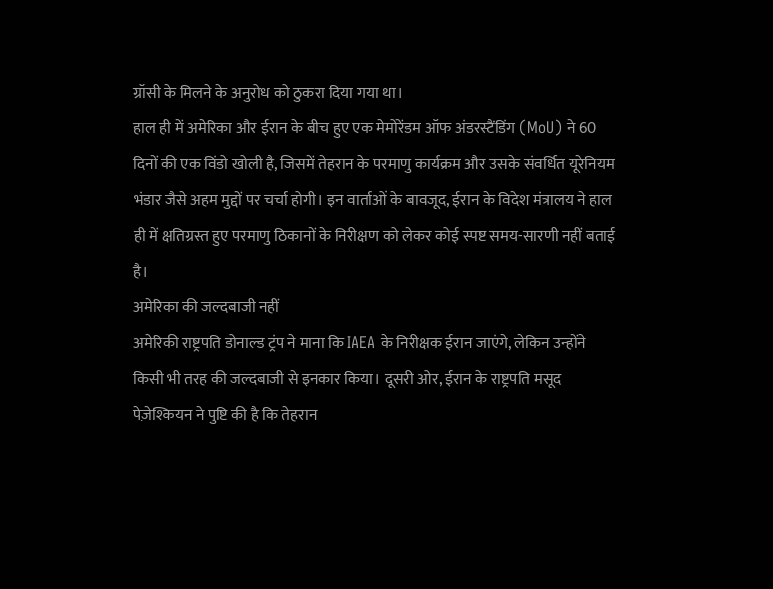ग्रॉसी के मिलने के अनुरोध को ठुकरा दिया गया था।
हाल ही में अमेरिका और ईरान के बीच हुए एक मेमोरेंडम ऑफ अंडरस्टैंडिंग (MoU) ने 60 दिनों की एक विंडो खोली है, जिसमें तेहरान के परमाणु कार्यक्रम और उसके संवर्धित यूरेनियम भंडार जैसे अहम मुद्दों पर चर्चा होगी। इन वार्ताओं के बावजूद, ईरान के विदेश मंत्रालय ने हाल ही में क्षतिग्रस्त हुए परमाणु ठिकानों के निरीक्षण को लेकर कोई स्पष्ट समय-सारणी नहीं बताई है।
अमेरिका की जल्दबाजी नहीं
अमेरिकी राष्ट्रपति डोनाल्ड ट्रंप ने माना कि IAEA के निरीक्षक ईरान जाएंगे, लेकिन उन्होंने किसी भी तरह की जल्दबाजी से इनकार किया। दूसरी ओर, ईरान के राष्ट्रपति मसूद पेज़ेश्कियन ने पुष्टि की है कि तेहरान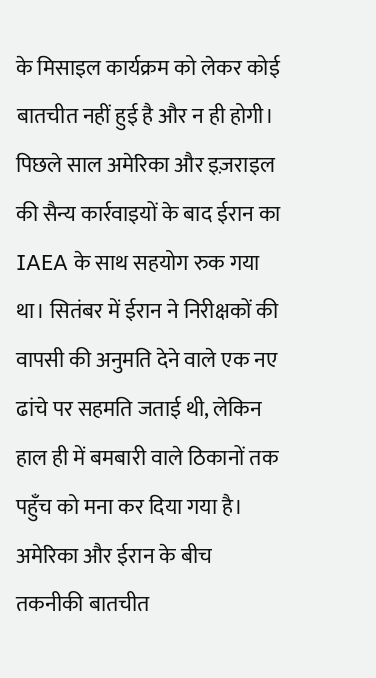के मिसाइल कार्यक्रम को लेकर कोई बातचीत नहीं हुई है और न ही होगी।
पिछले साल अमेरिका और इज़राइल की सैन्य कार्रवाइयों के बाद ईरान का IAEA के साथ सहयोग रुक गया था। सितंबर में ईरान ने निरीक्षकों की वापसी की अनुमति देने वाले एक नए ढांचे पर सहमति जताई थी, लेकिन हाल ही में बमबारी वाले ठिकानों तक पहुँच को मना कर दिया गया है। अमेरिका और ईरान के बीच तकनीकी बातचीत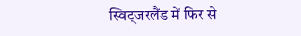स्विट्जरलैंड में फिर से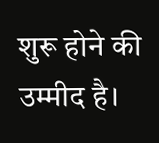शुरू होने की उम्मीद है।